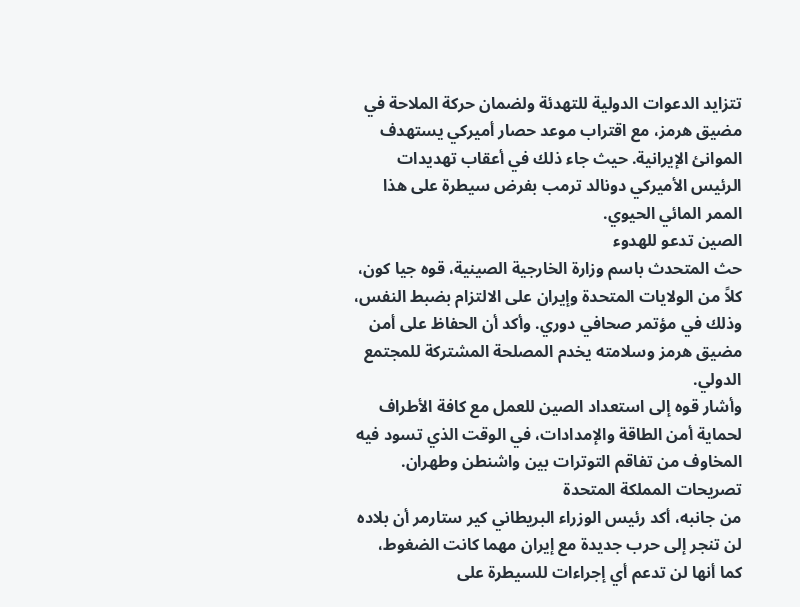تتزايد الدعوات الدولية للتهدئة ولضمان حركة الملاحة في مضيق هرمز، مع اقتراب موعد حصار أميركي يستهدف الموانئ الإيرانية. حيث جاء ذلك في أعقاب تهديدات الرئيس الأميركي دونالد ترمب بفرض سيطرة على هذا الممر المائي الحيوي.
الصين تدعو للهدوء
حث المتحدث باسم وزارة الخارجية الصينية، قوه جيا كون، كلاً من الولايات المتحدة وإيران على الالتزام بضبط النفس، وذلك في مؤتمر صحافي دوري. وأكد أن الحفاظ على أمن مضيق هرمز وسلامته يخدم المصلحة المشتركة للمجتمع الدولي.
وأشار قوه إلى استعداد الصين للعمل مع كافة الأطراف لحماية أمن الطاقة والإمدادات، في الوقت الذي تسود فيه المخاوف من تفاقم التوترات بين واشنطن وطهران.
تصريحات المملكة المتحدة
من جانبه، أكد رئيس الوزراء البريطاني كير ستارمر أن بلاده لن تنجر إلى حرب جديدة مع إيران مهما كانت الضغوط، كما أنها لن تدعم أي إجراءات للسيطرة على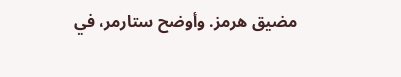مضيق هرمز. وأوضح ستارمر، في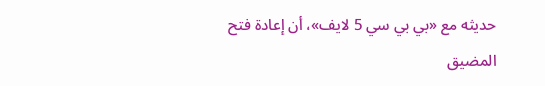حديثه مع «بي بي سي 5 لايف»، أن إعادة فتح المضيق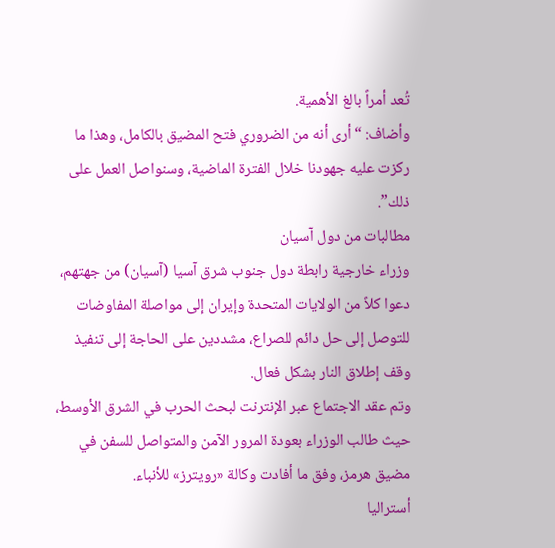تُعد أمراً بالغ الأهمية.
وأضاف: “أرى أنه من الضروري فتح المضيق بالكامل، وهذا ما ركزت عليه جهودنا خلال الفترة الماضية، وسنواصل العمل على ذلك”.
مطالبات من دول آسيان
وزراء خارجية رابطة دول جنوب شرق آسيا (آسيان) من جهتهم، دعوا كلاً من الولايات المتحدة وإيران إلى مواصلة المفاوضات للتوصل إلى حل دائم للصراع، مشددين على الحاجة إلى تنفيذ وقف إطلاق النار بشكل فعال.
وتم عقد الاجتماع عبر الإنترنت لبحث الحرب في الشرق الأوسط، حيث طالب الوزراء بعودة المرور الآمن والمتواصل للسفن في مضيق هرمز، وفق ما أفادت وكالة «رويترز» للأنباء.
أستراليا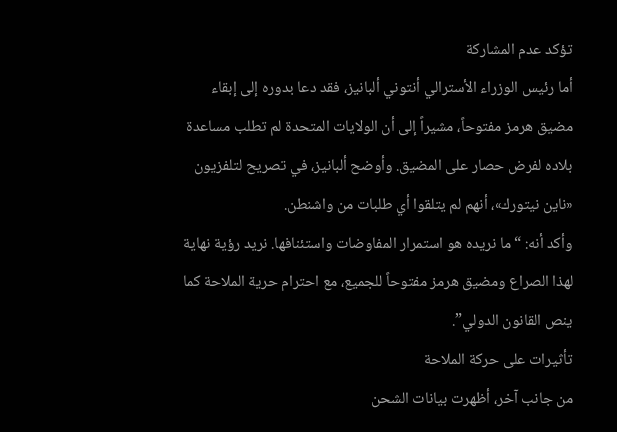تؤكد عدم المشاركة
أما رئيس الوزراء الأسترالي أنتوني ألبانيز، فقد دعا بدوره إلى إبقاء مضيق هرمز مفتوحاً، مشيراً إلى أن الولايات المتحدة لم تطلب مساعدة بلاده لفرض حصار على المضيق. وأوضح ألبانيز، في تصريح لتلفزيون «ناين نيتورك»، أنهم لم يتلقوا أي طلبات من واشنطن.
وأكد أنه: “ما نريده هو استمرار المفاوضات واستئنافها. نريد رؤية نهاية لهذا الصراع ومضيق هرمز مفتوحاً للجميع، مع احترام حرية الملاحة كما ينص القانون الدولي”.
تأثيرات على حركة الملاحة
من جانب آخر، أظهرت بيانات الشحن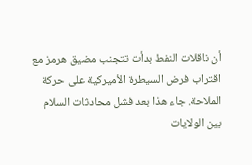أن ناقلات النفط بدأت تتجنب مضيق هرمز مع اقتراب فرض السيطرة الأميركية على حركة الملاحة. جاء هذا بعد فشل محادثات السلام بين الولايات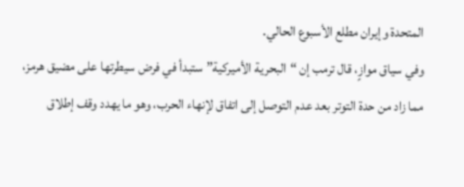المتحدة وإيران مطلع الأسبوع الحالي.
وفي سياق موازٍ، قال ترمب إن “البحرية الأميركية” ستبدأ في فرض سيطرتها على مضيق هرمز، مما زاد من حدة التوتر بعد عدم التوصل إلى اتفاق لإنهاء الحرب، وهو ما يهدد وقف إطلاق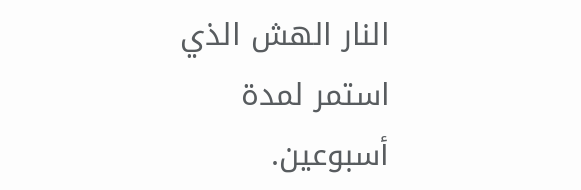النار الهش الذي استمر لمدة أسبوعين.